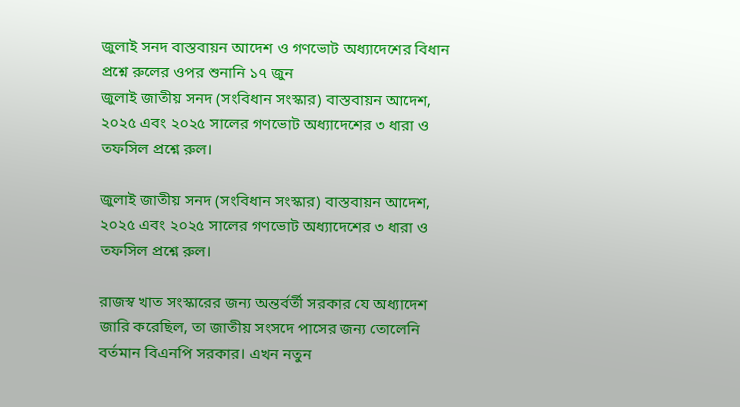জুলাই সনদ বাস্তবায়ন আদেশ ও গণভোট অধ্যাদেশের বিধান প্রশ্নে রুলের ওপর শুনানি ১৭ জুন
জুলাই জাতীয় সনদ (সংবিধান সংস্কার) বাস্তবায়ন আদেশ, ২০২৫ এবং ২০২৫ সালের গণভোট অধ্যাদেশের ৩ ধারা ও তফসিল প্রশ্নে রুল।

জুলাই জাতীয় সনদ (সংবিধান সংস্কার) বাস্তবায়ন আদেশ, ২০২৫ এবং ২০২৫ সালের গণভোট অধ্যাদেশের ৩ ধারা ও তফসিল প্রশ্নে রুল।

রাজস্ব খাত সংস্কারের জন্য অন্তর্বর্তী সরকার যে অধ্যাদেশ জারি করেছিল, তা জাতীয় সংসদে পাসের জন্য তোলেনি বর্তমান বিএনপি সরকার। এখন নতুন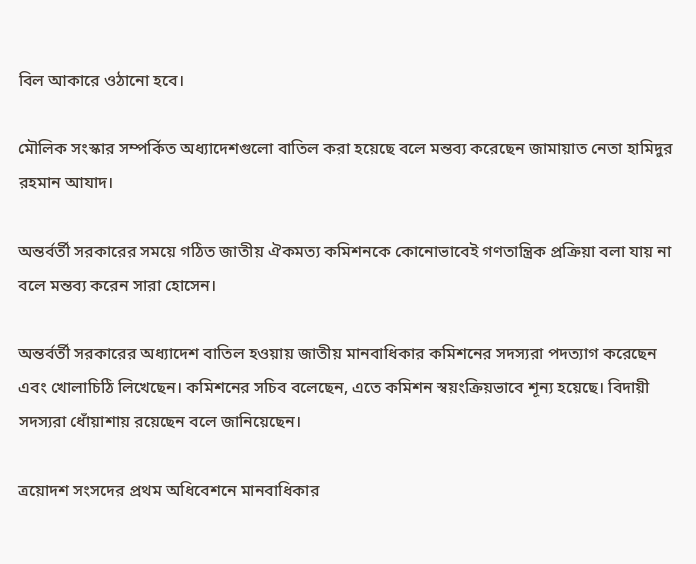বিল আকারে ওঠানো হবে।

মৌলিক সংস্কার সম্পর্কিত অধ্যাদেশগুলো বাতিল করা হয়েছে বলে মন্তব্য করেছেন জামায়াত নেতা হামিদুর রহমান আযাদ।

অন্তর্বর্তী সরকারের সময়ে গঠিত জাতীয় ঐকমত্য কমিশনকে কোনোভাবেই গণতান্ত্রিক প্রক্রিয়া বলা যায় না বলে মন্তব্য করেন সারা হোসেন।

অন্তর্বর্তী সরকারের অধ্যাদেশ বাতিল হওয়ায় জাতীয় মানবাধিকার কমিশনের সদস্যরা পদত্যাগ করেছেন এবং খোলাচিঠি লিখেছেন। কমিশনের সচিব বলেছেন, এতে কমিশন স্বয়ংক্রিয়ভাবে শূন্য হয়েছে। বিদায়ী সদস্যরা ধোঁয়াশায় রয়েছেন বলে জানিয়েছেন।

ত্রয়োদশ সংসদের প্রথম অধিবেশনে মানবাধিকার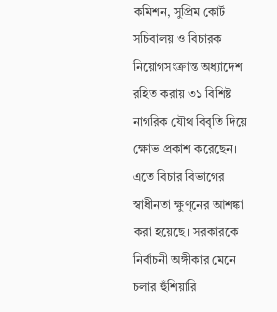কমিশন, সুপ্রিম কোর্ট সচিবালয় ও বিচারক নিয়োগসংক্রান্ত অধ্যাদেশ রহিত করায় ৩১ বিশিষ্ট নাগরিক যৌথ বিবৃতি দিয়ে ক্ষোভ প্রকাশ করেছেন। এতে বিচার বিভাগের স্বাধীনতা ক্ষুণ্নের আশঙ্কা করা হয়েছে। সরকারকে নির্বাচনী অঙ্গীকার মেনে চলার হুঁশিয়ারি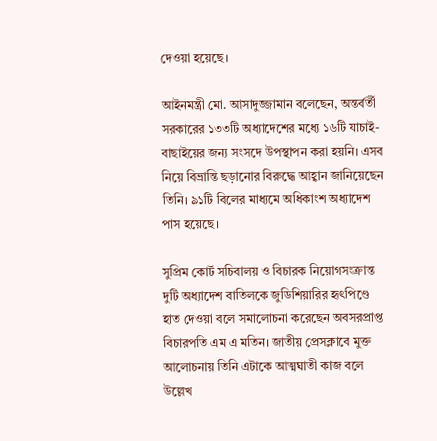দেওয়া হয়েছে।

আইনমন্ত্রী মো. আসাদুজ্জামান বলেছেন, অন্তর্বর্তী সরকারের ১৩৩টি অধ্যাদেশের মধ্যে ১৬টি যাচাই-বাছাইয়ের জন্য সংসদে উপস্থাপন করা হয়নি। এসব নিয়ে বিভ্রান্তি ছড়ানোর বিরুদ্ধে আহ্বান জানিয়েছেন তিনি। ৯১টি বিলের মাধ্যমে অধিকাংশ অধ্যাদেশ পাস হয়েছে।

সুপ্রিম কোর্ট সচিবালয় ও বিচারক নিয়োগসংক্রান্ত দুটি অধ্যাদেশ বাতিলকে জুডিশিয়ারির হৃৎপিণ্ডে হাত দেওয়া বলে সমালোচনা করেছেন অবসরপ্রাপ্ত বিচারপতি এম এ মতিন। জাতীয় প্রেসক্লাবে মুক্ত আলোচনায় তিনি এটাকে আত্মঘাতী কাজ বলে উল্লেখ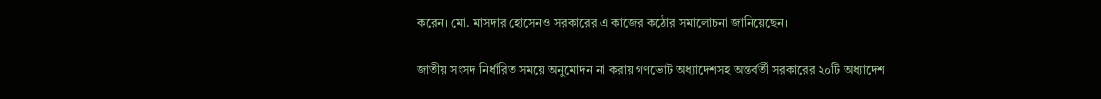করেন। মো. মাসদার হোসেনও সরকারের এ কাজের কঠোর সমালোচনা জানিয়েছেন।

জাতীয় সংসদ নির্ধারিত সময়ে অনুমোদন না করায় গণভোট অধ্যাদেশসহ অন্তর্বর্তী সরকারের ২০টি অধ্যাদেশ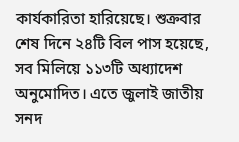কার্যকারিতা হারিয়েছে। শুক্রবার শেষ দিনে ২৪টি বিল পাস হয়েছে, সব মিলিয়ে ১১৩টি অধ্যাদেশ অনুমোদিত। এতে জুলাই জাতীয় সনদ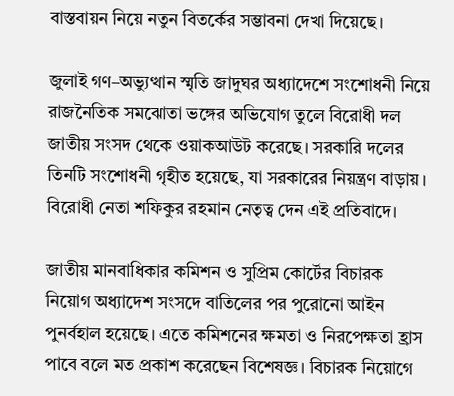বাস্তবায়ন নিয়ে নতুন বিতর্কের সম্ভাবনা দেখা দিয়েছে।

জুলাই গণ–অভ্যুত্থান স্মৃতি জাদুঘর অধ্যাদেশে সংশোধনী নিয়ে রাজনৈতিক সমঝোতা ভঙ্গের অভিযোগ তুলে বিরোধী দল জাতীয় সংসদ থেকে ওয়াকআউট করেছে। সরকারি দলের তিনটি সংশোধনী গৃহীত হয়েছে, যা সরকারের নিয়ন্ত্রণ বাড়ায়। বিরোধী নেতা শফিকুর রহমান নেতৃত্ব দেন এই প্রতিবাদে।

জাতীয় মানবাধিকার কমিশন ও সুপ্রিম কোর্টের বিচারক নিয়োগ অধ্যাদেশ সংসদে বাতিলের পর পুরোনো আইন পুনর্বহাল হয়েছে। এতে কমিশনের ক্ষমতা ও নিরপেক্ষতা হ্রাস পাবে বলে মত প্রকাশ করেছেন বিশেষজ্ঞ। বিচারক নিয়োগে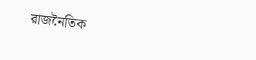রাজনৈতিক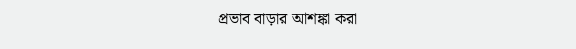প্রভাব বাড়ার আশঙ্কা করা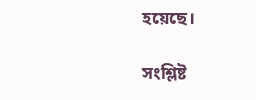হয়েছে।

সংশ্লিষ্ট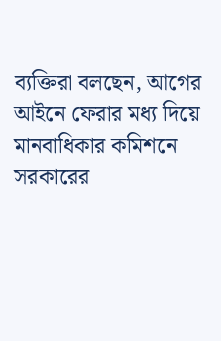ব্যক্তিরা বলছেন, আগের আইনে ফেরার মধ্য দিয়ে মানবাধিকার কমিশনে সরকারের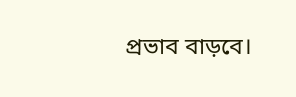প্রভাব বাড়বে।